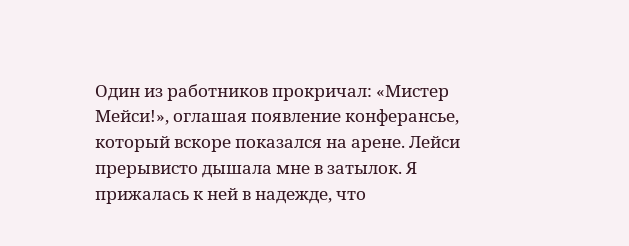Один из работников прокричал: «Мистер Мейси!», оглашая появление конферансье, который вскоре показался на арене. Лейси прерывисто дышала мне в затылок. Я прижалась к ней в надежде, что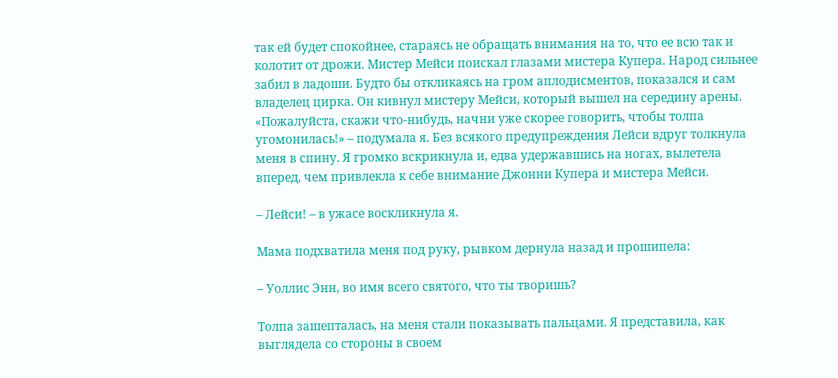так ей будет спокойнее, стараясь не обращать внимания на то, что ее всю так и колотит от дрожи. Мистер Мейси поискал глазами мистера Купера. Народ сильнее забил в ладоши. Будто бы откликаясь на гром аплодисментов, показался и сам владелец цирка. Он кивнул мистеру Мейси, который вышел на середину арены. «Пожалуйста, скажи что-нибудь, начни уже скорее говорить, чтобы толпа угомонилась!» – подумала я. Без всякого предупреждения Лейси вдруг толкнула меня в спину. Я громко вскрикнула и, едва удержавшись на ногах, вылетела вперед, чем привлекла к себе внимание Джонни Купера и мистера Мейси.

– Лейси! – в ужасе воскликнула я.

Мама подхватила меня под руку, рывком дернула назад и прошипела:

– Уоллис Энн, во имя всего святого, что ты творишь?

Толпа зашепталась, на меня стали показывать пальцами. Я представила, как выглядела со стороны в своем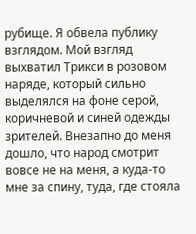рубище. Я обвела публику взглядом. Мой взгляд выхватил Трикси в розовом наряде, который сильно выделялся на фоне серой, коричневой и синей одежды зрителей. Внезапно до меня дошло, что народ смотрит вовсе не на меня, а куда-то мне за спину, туда, где стояла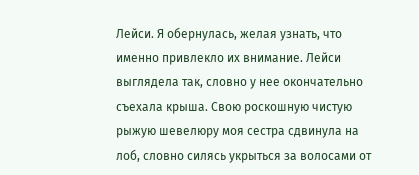Лейси. Я обернулась, желая узнать, что именно привлекло их внимание. Лейси выглядела так, словно у нее окончательно съехала крыша. Свою роскошную чистую рыжую шевелюру моя сестра сдвинула на лоб, словно силясь укрыться за волосами от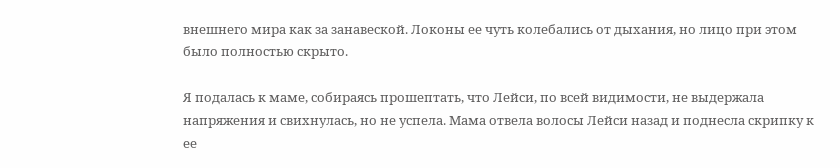внешнего мира как за занавеской. Локоны ее чуть колебались от дыхания, но лицо при этом было полностью скрыто.

Я подалась к маме, собираясь прошептать, что Лейси, по всей видимости, не выдержала напряжения и свихнулась, но не успела. Мама отвела волосы Лейси назад и поднесла скрипку к ее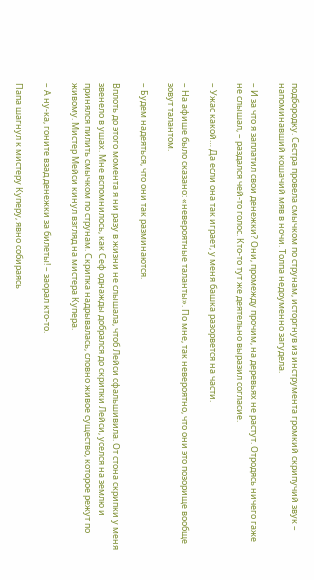подбородку. Сестра провела смычком по струнам, исторгнув из инструмента громкий скрипучий звук – напоминавший кошачий мяв в ночи. Толпа недоуменно загудела.

– И за что я заплатил свои денежки? Они, промежду прочим, на деревьях не растут. Отродясь ничего гаже не слышал, – раздался чей-то голос. Кто-то тут же деятельно выразил согласие.

– Ужас какой… Да если она так играет, у меня башка разорвется на части.

– На афише было сказано: «невероятные таланты». По мне, так невероятно, что они это позорище вообще зовут талантом.

– Будем надеяться, что они так разминаются.

Вплоть до этого момента я ни разу в жизни не слышала, чтоб Лейси сфальшивила. От стона скрипки у меня звенело в ушах. Мне вспомнилось, как Сеф однажды добрался до скрипки Лейси, уселся на землю и принялся пилить смычком по струнам. Скрипка надрывалась, словно живое существо, которое режут по живому. Мистер Мейси кинул взгляд на мистера Купера.

– А ну-ка, гоните взад денежки за билеты! – заорал кто-то.

Папа шагнул к мистеру Куперу, явно собираясь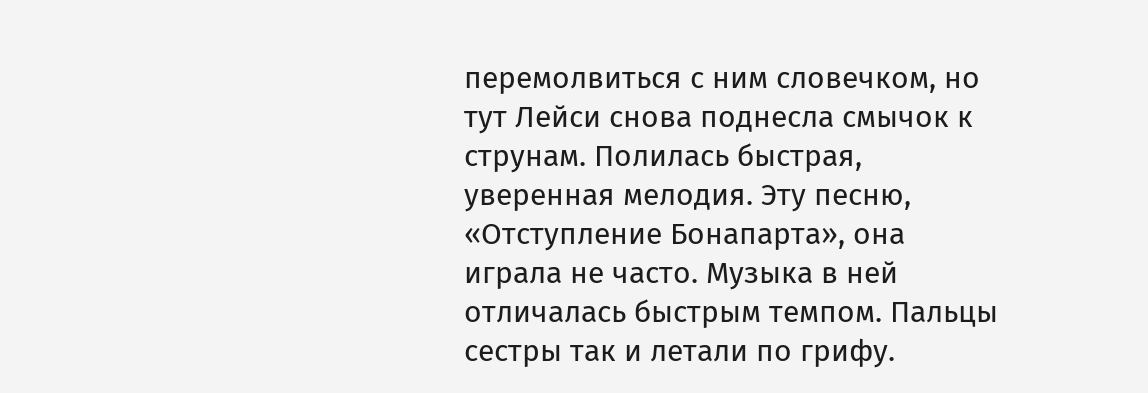перемолвиться с ним словечком, но тут Лейси снова поднесла смычок к струнам. Полилась быстрая, уверенная мелодия. Эту песню, «Отступление Бонапарта», она играла не часто. Музыка в ней отличалась быстрым темпом. Пальцы сестры так и летали по грифу.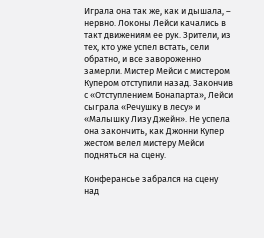Играла она так же, как и дышала, – нервно. Локоны Лейси качались в такт движениям ее рук. Зрители, из тех, кто уже успел встать, сели обратно, и все завороженно замерли. Мистер Мейси с мистером Купером отступили назад. Закончив с «Отступлением Бонапарта», Лейси сыграла «Речушку в лесу» и «Малышку Лизу Джейн». Не успела она закончить, как Джонни Купер жестом велел мистеру Мейси подняться на сцену.

Конферансье забрался на сцену над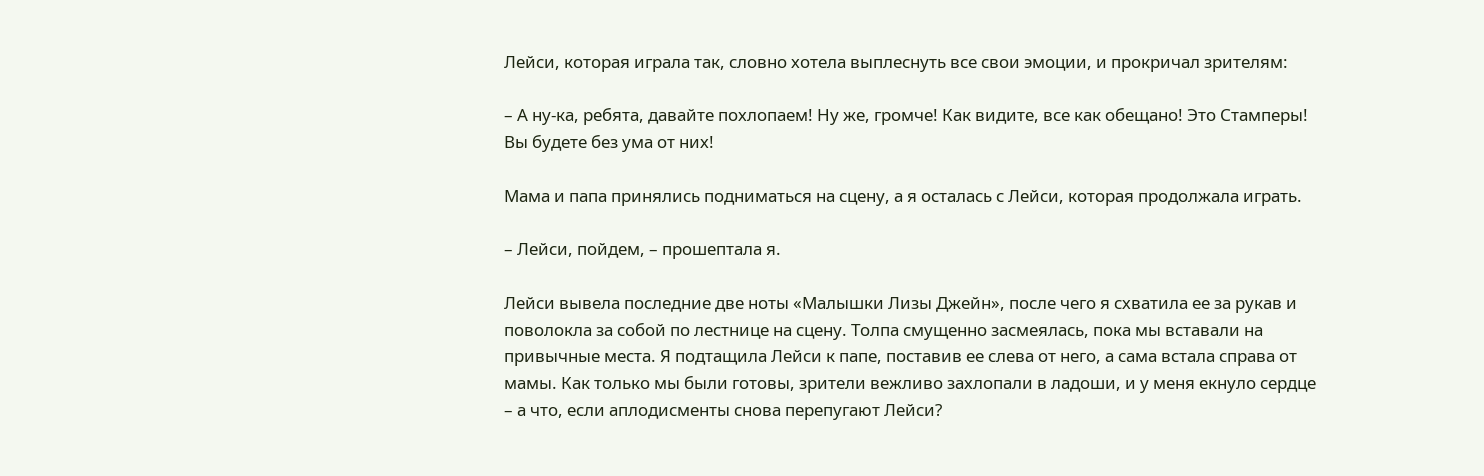Лейси, которая играла так, словно хотела выплеснуть все свои эмоции, и прокричал зрителям:

– А ну-ка, ребята, давайте похлопаем! Ну же, громче! Как видите, все как обещано! Это Стамперы! Вы будете без ума от них!

Мама и папа принялись подниматься на сцену, а я осталась с Лейси, которая продолжала играть.

– Лейси, пойдем, – прошептала я.

Лейси вывела последние две ноты «Малышки Лизы Джейн», после чего я схватила ее за рукав и поволокла за собой по лестнице на сцену. Толпа смущенно засмеялась, пока мы вставали на привычные места. Я подтащила Лейси к папе, поставив ее слева от него, а сама встала справа от мамы. Как только мы были готовы, зрители вежливо захлопали в ладоши, и у меня екнуло сердце – а что, если аплодисменты снова перепугают Лейси?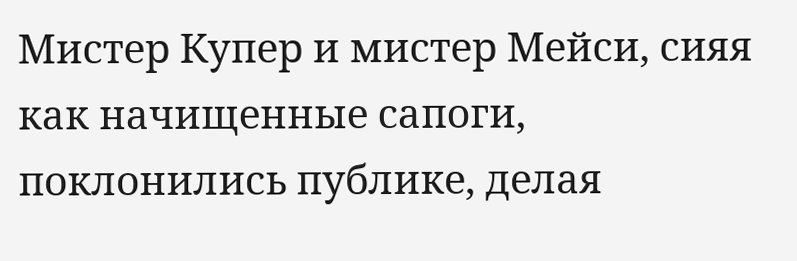Мистер Купер и мистер Мейси, сияя как начищенные сапоги, поклонились публике, делая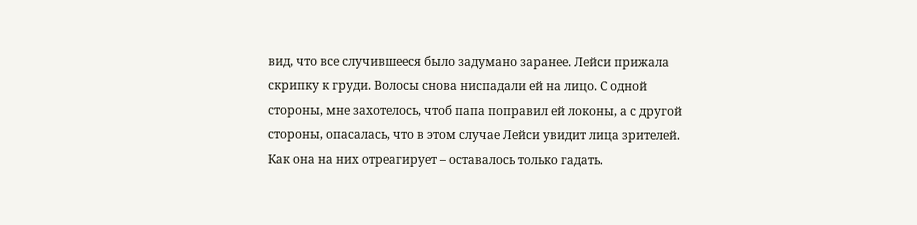вид, что все случившееся было задумано заранее. Лейси прижала скрипку к груди. Волосы снова ниспадали ей на лицо. С одной стороны, мне захотелось, чтоб папа поправил ей локоны, а с другой стороны, опасалась, что в этом случае Лейси увидит лица зрителей. Как она на них отреагирует – оставалось только гадать.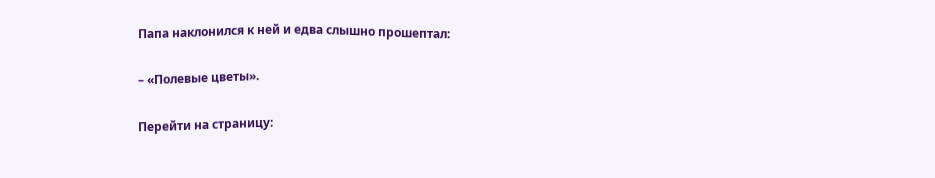Папа наклонился к ней и едва слышно прошептал:

– «Полевые цветы».

Перейти на страницу: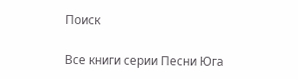Поиск

Все книги серии Песни Юга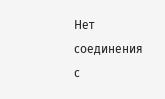Нет соединения с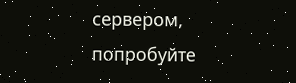сервером, попробуйте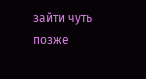зайти чуть позже